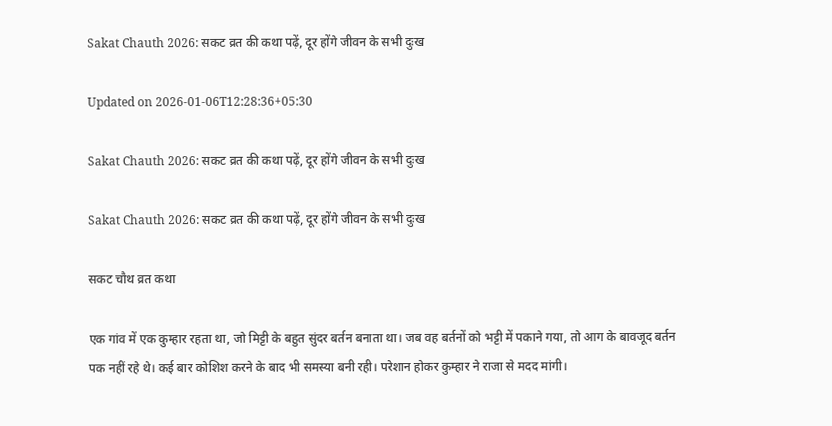Sakat Chauth 2026: सकट व्रत की कथा पढ़ें, दूर होंगे जीवन के सभी दुःख

Updated on 2026-01-06T12:28:36+05:30

Sakat Chauth 2026: सकट व्रत की कथा पढ़ें, दूर होंगे जीवन के सभी दुःख

Sakat Chauth 2026: सकट व्रत की कथा पढ़ें, दूर होंगे जीवन के सभी दुःख

सकट चौथ व्रत कथा

एक गांव में एक कुम्हार रहता था, जो मिट्टी के बहुत सुंदर बर्तन बनाता था। जब वह बर्तनों को भट्टी में पकाने गया, तो आग के बावजूद बर्तन पक नहीं रहे थे। कई बार कोशिश करने के बाद भी समस्या बनी रही। परेशान होकर कुम्हार ने राजा से मदद मांगी।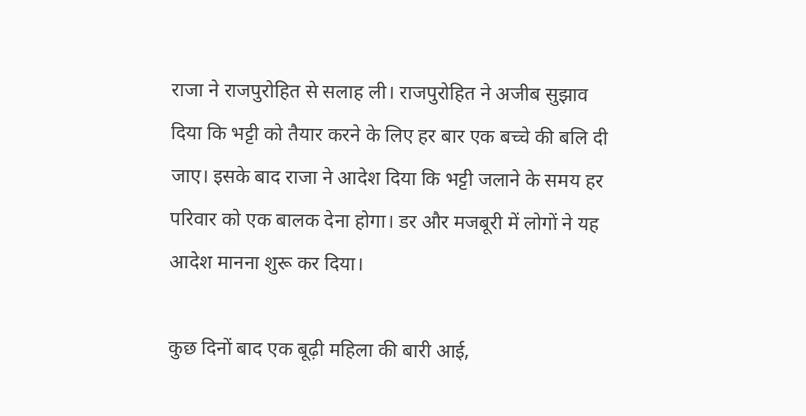राजा ने राजपुरोहित से सलाह ली। राजपुरोहित ने अजीब सुझाव दिया कि भट्टी को तैयार करने के लिए हर बार एक बच्चे की बलि दी जाए। इसके बाद राजा ने आदेश दिया कि भट्टी जलाने के समय हर परिवार को एक बालक देना होगा। डर और मजबूरी में लोगों ने यह आदेश मानना शुरू कर दिया।

कुछ दिनों बाद एक बूढ़ी महिला की बारी आई,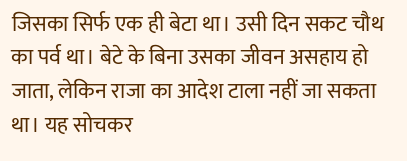जिसका सिर्फ एक ही बेटा था। उसी दिन सकट चौथ का पर्व था। बेटे के बिना उसका जीवन असहाय हो जाता, लेकिन राजा का आदेश टाला नहीं जा सकता था। यह सोचकर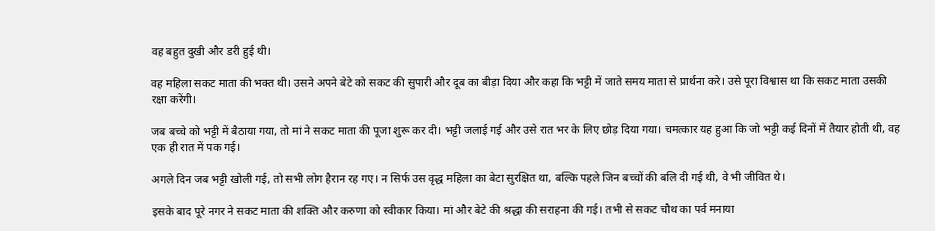वह बहुत दुखी और डरी हुई थी।

वह महिला सकट माता की भक्त थी। उसने अपने बेटे को सकट की सुपारी और दूब का बीड़ा दिया और कहा कि भट्टी में जाते समय माता से प्रार्थना करे। उसे पूरा विश्वास था कि सकट माता उसकी रक्षा करेंगी।

जब बच्चे को भट्टी में बैठाया गया, तो मां ने सकट माता की पूजा शुरू कर दी। भट्टी जलाई गई और उसे रात भर के लिए छोड़ दिया गया। चमत्कार यह हुआ कि जो भट्टी कई दिनों में तैयार होती थी, वह एक ही रात में पक गई।

अगले दिन जब भट्टी खोली गई, तो सभी लोग हैरान रह गए। न सिर्फ उस वृद्ध महिला का बेटा सुरक्षित था, बल्कि पहले जिन बच्चों की बलि दी गई थी, वे भी जीवित थे।

इसके बाद पूरे नगर ने सकट माता की शक्ति और करुणा को स्वीकार किया। मां और बेटे की श्रद्धा की सराहना की गई। तभी से सकट चौथ का पर्व मनाया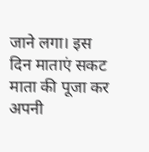जाने लगा। इस दिन माताएं सकट माता की पूजा कर अपनी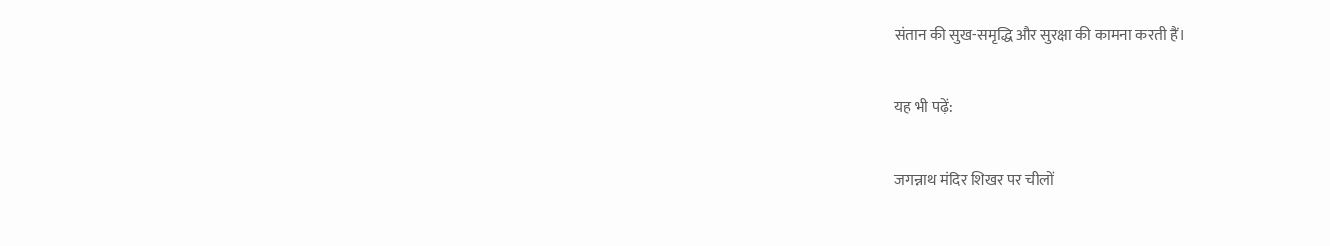संतान की सुख-समृद्धि और सुरक्षा की कामना करती हैं।

यह भी पढ़ें:

जगन्नाथ मंदिर शिखर पर चीलों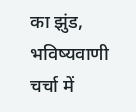का झुंड, भविष्यवाणी चर्चा में